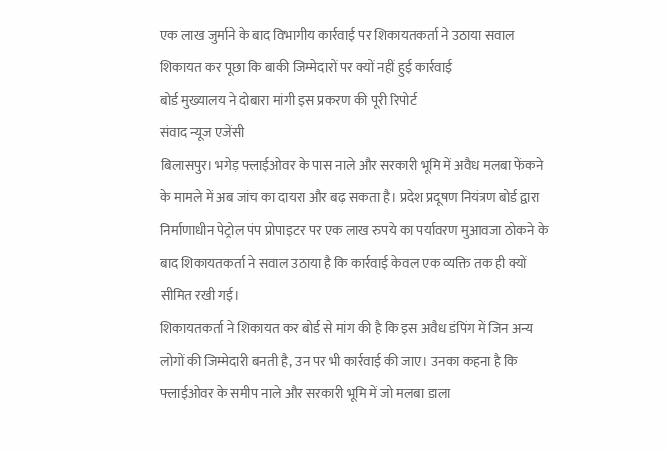एक लाख जुर्माने के बाद विभागीय कार्रवाई पर शिकायतकर्ता ने उठाया सवाल
शिकायत कर पूछा कि बाकी जिम्मेदारों पर क्यों नहीं हुई कार्रवाई
बोर्ड मुख्यालय ने दोबारा मांगी इस प्रकरण की पूरी रिपोर्ट
संवाद न्यूज एजेंसी
बिलासपुर। भगेड़ फ्लाईओवर के पास नाले और सरकारी भूमि में अवैध मलबा फेंकने के मामले में अब जांच का दायरा और बढ़ सकता है। प्रदेश प्रदूषण नियंत्रण बोर्ड द्वारा निर्माणाधीन पेट्रोल पंप प्रोपाइटर पर एक लाख रुपये का पर्यावरण मुआवजा ठोकने के बाद शिकायतकर्ता ने सवाल उठाया है कि कार्रवाई केवल एक व्यक्ति तक ही क्यों सीमित रखी गई।
शिकायतकर्ता ने शिकायत कर बोर्ड से मांग की है कि इस अवैध डंपिंग में जिन अन्य लोगों की जिम्मेदारी बनती है, उन पर भी कार्रवाई की जाए। उनका कहना है कि फ्लाईओवर के समीप नाले और सरकारी भूमि में जो मलबा डाला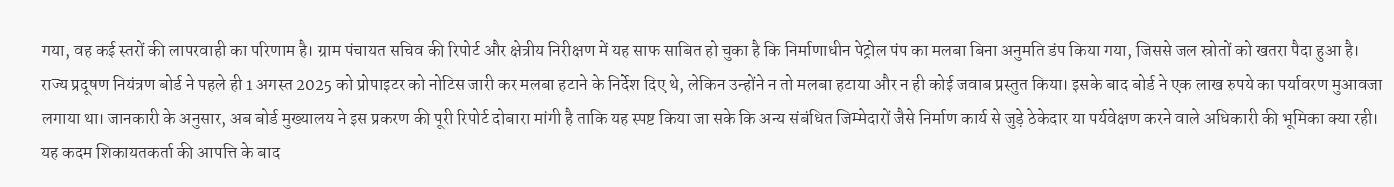गया, वह कई स्तरों की लापरवाही का परिणाम है। ग्राम पंचायत सचिव की रिपोर्ट और क्षेत्रीय निरीक्षण में यह साफ साबित हो चुका है कि निर्माणाधीन पेट्रोल पंप का मलबा बिना अनुमति डंप किया गया, जिससे जल स्रोतों को खतरा पैदा हुआ है। राज्य प्रदूषण नियंत्रण बोर्ड ने पहले ही 1 अगस्त 2025 को प्रोपाइटर को नोटिस जारी कर मलबा हटाने के निर्देश दिए थे, लेकिन उन्होंने न तो मलबा हटाया और न ही कोई जवाब प्रस्तुत किया। इसके बाद बोर्ड ने एक लाख रुपये का पर्यावरण मुआवजा लगाया था। जानकारी के अनुसार, अब बोर्ड मुख्यालय ने इस प्रकरण की पूरी रिपोर्ट दोबारा मांगी है ताकि यह स्पष्ट किया जा सके कि अन्य संबंधित जिम्मेदारों जैसे निर्माण कार्य से जुड़े ठेकेदार या पर्यवेक्षण करने वाले अधिकारी की भूमिका क्या रही। यह कदम शिकायतकर्ता की आपत्ति के बाद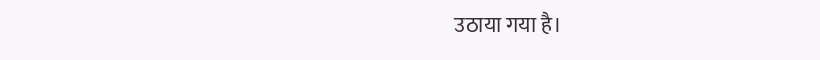उठाया गया है।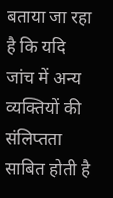बताया जा रहा है कि यदि जांच में अन्य व्यक्तियों की संलिप्तता साबित होती है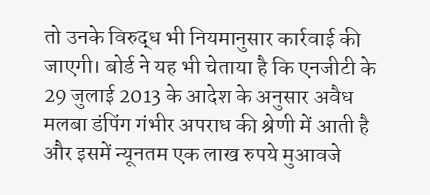तो उनके विरुद्ध भी नियमानुसार कार्रवाई की जाएगी। बोर्ड ने यह भी चेताया है कि एनजीटी के 29 जुलाई 2013 के आदेश के अनुसार अवैध मलबा डंपिंग गंभीर अपराध की श्रेणी में आती है और इसमें न्यूनतम एक लाख रुपये मुआवजे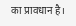का प्रावधान है।